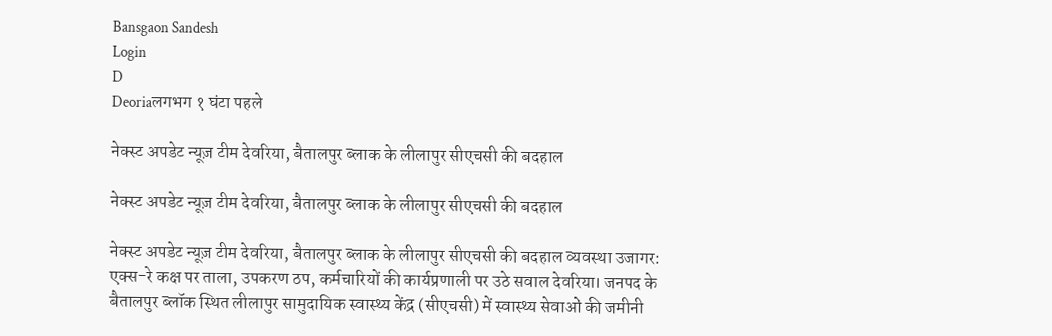Bansgaon Sandesh
Login
D
Deoriaलगभग १ घंटा पहले

नेक्स्ट अपडेट न्यूज़ टीम देवरिया, बैतालपुर ब्लाक के लीलापुर सीएचसी की बदहाल

नेक्स्ट अपडेट न्यूज़ टीम देवरिया, बैतालपुर ब्लाक के लीलापुर सीएचसी की बदहाल

नेक्स्ट अपडेट न्यूज़ टीम देवरिया, बैतालपुर ब्लाक के लीलापुर सीएचसी की बदहाल व्यवस्था उजागर: एक्स-रे कक्ष पर ताला, उपकरण ठप, कर्मचारियों की कार्यप्रणाली पर उठे सवाल देवरिया। जनपद के बैतालपुर ब्लॉक स्थित लीलापुर सामुदायिक स्वास्थ्य केंद्र (सीएचसी) में स्वास्थ्य सेवाओं की जमीनी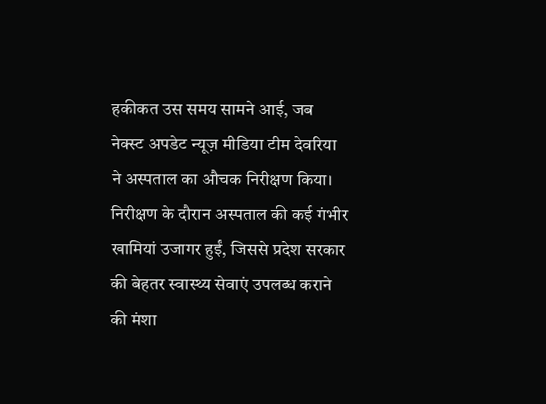हकीकत उस समय सामने आई, जब नेक्स्ट अपडेट न्यूज़ मीडिया टीम देवरिया ने अस्पताल का औचक निरीक्षण किया। निरीक्षण के दौरान अस्पताल की कई गंभीर खामियां उजागर हुईं, जिससे प्रदेश सरकार की बेहतर स्वास्थ्य सेवाएं उपलब्ध कराने की मंशा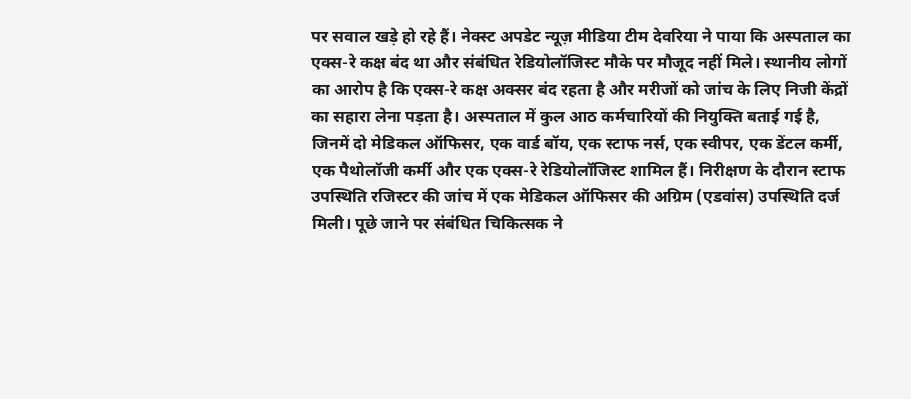पर सवाल खड़े हो रहे हैं। नेक्स्ट अपडेट न्यूज़ मीडिया टीम देवरिया ने पाया कि अस्पताल का एक्स-रे कक्ष बंद था और संबंधित रेडियोलॉजिस्ट मौके पर मौजूद नहीं मिले। स्थानीय लोगों का आरोप है कि एक्स-रे कक्ष अक्सर बंद रहता है और मरीजों को जांच के लिए निजी केंद्रों का सहारा लेना पड़ता है। अस्पताल में कुल आठ कर्मचारियों की नियुक्ति बताई गई है, जिनमें दो मेडिकल ऑफिसर, एक वार्ड बॉय, एक स्टाफ नर्स, एक स्वीपर, एक डेंटल कर्मी, एक पैथोलॉजी कर्मी और एक एक्स-रे रेडियोलॉजिस्ट शामिल हैं। निरीक्षण के दौरान स्टाफ उपस्थिति रजिस्टर की जांच में एक मेडिकल ऑफिसर की अग्रिम (एडवांस) उपस्थिति दर्ज मिली। पूछे जाने पर संबंधित चिकित्सक ने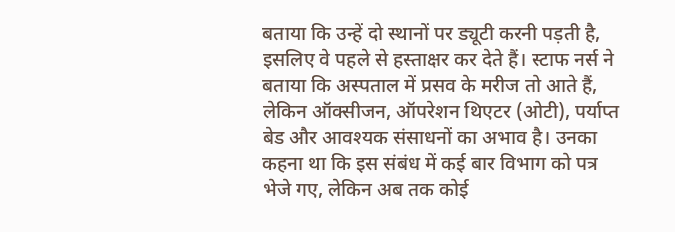बताया कि उन्हें दो स्थानों पर ड्यूटी करनी पड़ती है, इसलिए वे पहले से हस्ताक्षर कर देते हैं। स्टाफ नर्स ने बताया कि अस्पताल में प्रसव के मरीज तो आते हैं, लेकिन ऑक्सीजन, ऑपरेशन थिएटर (ओटी), पर्याप्त बेड और आवश्यक संसाधनों का अभाव है। उनका कहना था कि इस संबंध में कई बार विभाग को पत्र भेजे गए, लेकिन अब तक कोई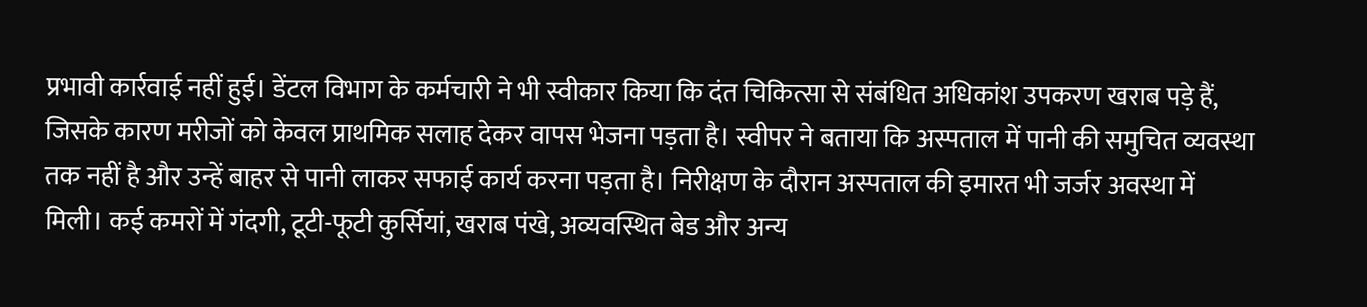प्रभावी कार्रवाई नहीं हुई। डेंटल विभाग के कर्मचारी ने भी स्वीकार किया कि दंत चिकित्सा से संबंधित अधिकांश उपकरण खराब पड़े हैं, जिसके कारण मरीजों को केवल प्राथमिक सलाह देकर वापस भेजना पड़ता है। स्वीपर ने बताया कि अस्पताल में पानी की समुचित व्यवस्था तक नहीं है और उन्हें बाहर से पानी लाकर सफाई कार्य करना पड़ता है। निरीक्षण के दौरान अस्पताल की इमारत भी जर्जर अवस्था में मिली। कई कमरों में गंदगी, टूटी-फूटी कुर्सियां, खराब पंखे, अव्यवस्थित बेड और अन्य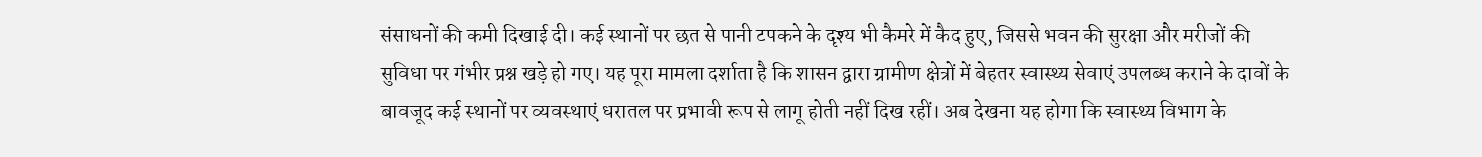संसाधनों की कमी दिखाई दी। कई स्थानों पर छत से पानी टपकने के दृश्य भी कैमरे में कैद हुए, जिससे भवन की सुरक्षा और मरीजों की सुविधा पर गंभीर प्रश्न खड़े हो गए। यह पूरा मामला दर्शाता है कि शासन द्वारा ग्रामीण क्षेत्रों में बेहतर स्वास्थ्य सेवाएं उपलब्ध कराने के दावों के बावजूद कई स्थानों पर व्यवस्थाएं धरातल पर प्रभावी रूप से लागू होती नहीं दिख रहीं। अब देखना यह होगा कि स्वास्थ्य विभाग के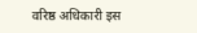वरिष्ठ अधिकारी इस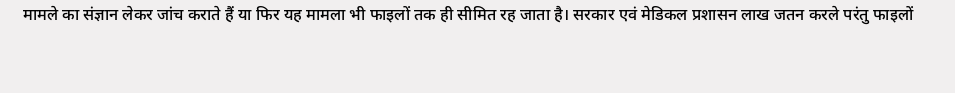मामले का संज्ञान लेकर जांच कराते हैं या फिर यह मामला भी फाइलों तक ही सीमित रह जाता है। सरकार एवं मेडिकल प्रशासन लाख जतन करले परंतु फाइलों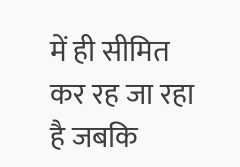में ही सीमित कर रह जा रहा है जबकि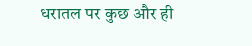धरातल पर कुछ और ही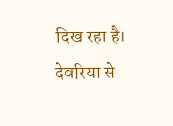दिख रहा है। देवरिया से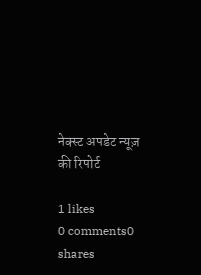नेक्स्ट अपडेट न्यूज़ की रिपोर्ट

1 likes
0 comments0 shares